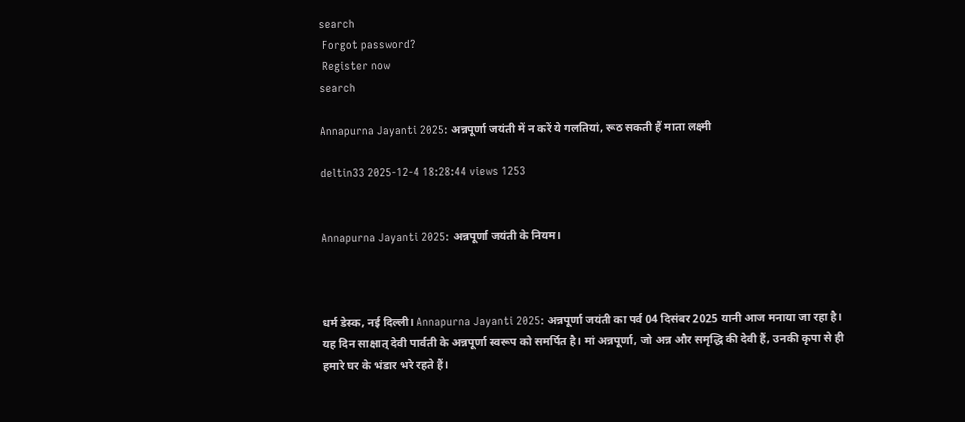search
 Forgot password?
 Register now
search

Annapurna Jayanti 2025: अन्नपूर्णा जयंती में न करें ये गलतियां, रूठ सकती हैं माता लक्ष्मी

deltin33 2025-12-4 18:28:44 views 1253


Annapurna Jayanti 2025: अन्नपूर्णा जयंती के नियम।



धर्म डेस्क, नई दिल्ली। Annapurna Jayanti 2025: अन्नपूर्णा जयंती का पर्व 04 दिसंबर 2025 यानी आज मनाया जा रहा है। यह दिन साक्षात् देवी पार्वती के अन्नपूर्णा स्वरूप को समर्पित है। मां अन्नपूर्णा, जो अन्न और समृद्धि की देवी हैं, उनकी कृपा से ही हमारे घर के भंडार भरे रहते हैं।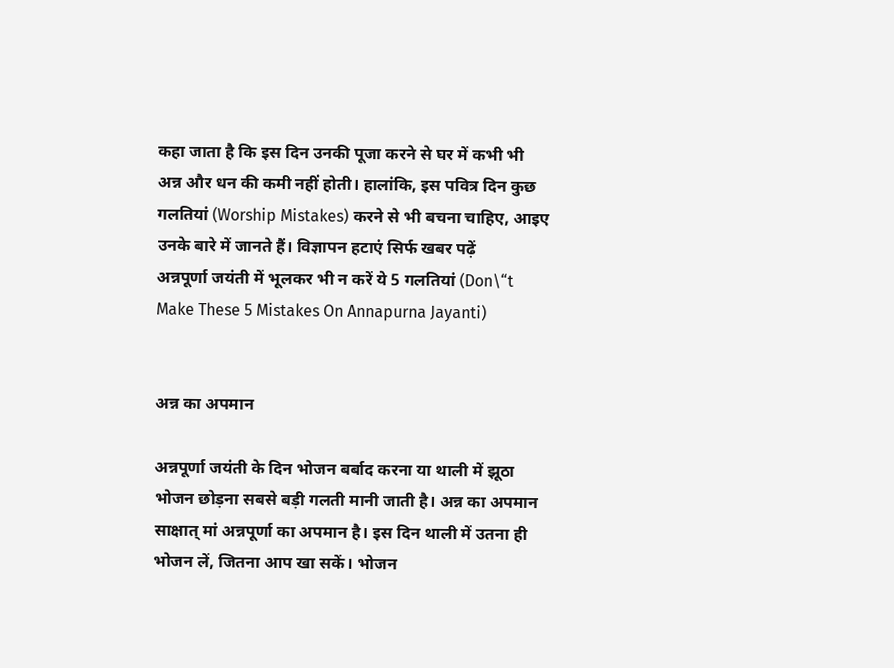कहा जाता है कि इस दिन उनकी पूजा करने से घर में कभी भी अन्न और धन की कमी नहीं होती। हालांकि, इस पवित्र दिन कुछ गलतियां (Worship Mistakes) करने से भी बचना चाहिए, आइए उनके बारे में जानते हैं। विज्ञापन हटाएं सिर्फ खबर पढ़ें
अन्नपूर्णा जयंती में भूलकर भी न करें ये 5 गलतियां (Don\“t Make These 5 Mistakes On Annapurna Jayanti)


अन्न का अपमान

अन्नपूर्णा जयंती के दिन भोजन बर्बाद करना या थाली में झूठा भोजन छोड़ना सबसे बड़ी गलती मानी जाती है। अन्न का अपमान साक्षात् मां अन्नपूर्णा का अपमान है। इस दिन थाली में उतना ही भोजन लें, जितना आप खा सकें। भोजन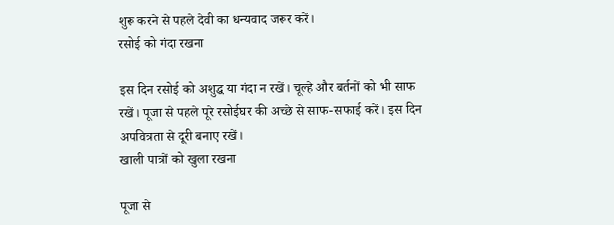शुरू करने से पहले देवी का धन्यवाद जरूर करें।
रसोई को गंदा रखना

इस दिन रसोई को अशुद्ध या गंदा न रखें। चूल्हे और बर्तनों को भी साफ रखें। पूजा से पहले पूरे रसोईघर की अच्छे से साफ-सफाई करें। इस दिन अपवित्रता से दूरी बनाए रखें।
खाली पात्रों को खुला रखना

पूजा से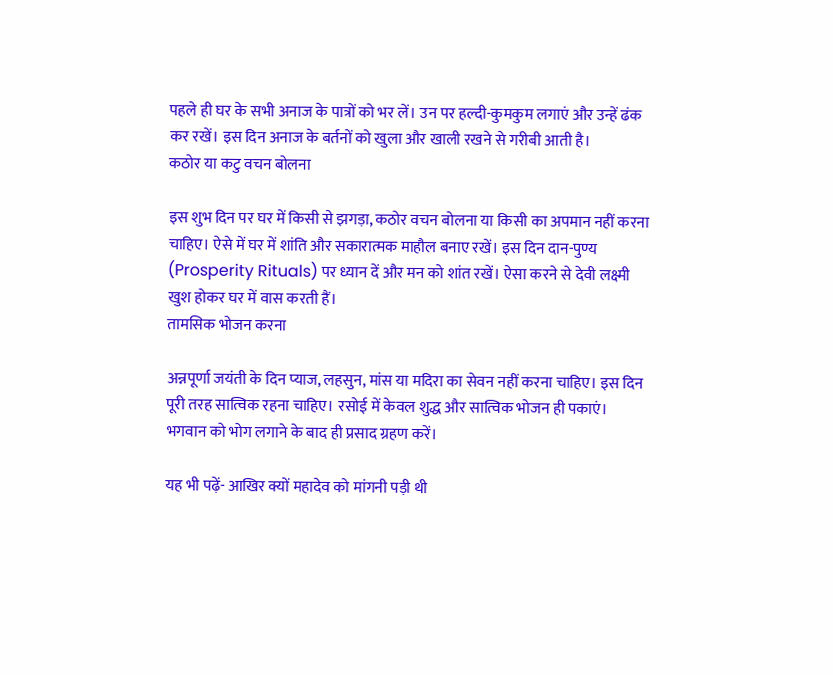पहले ही घर के सभी अनाज के पात्रों को भर लें। उन पर हल्दी-कुमकुम लगाएं और उन्हें ढंक कर रखें। इस दिन अनाज के बर्तनों को खुला और खाली रखने से गरीबी आती है।
कठोर या कटु वचन बोलना

इस शुभ दिन पर घर में किसी से झगड़ा, कठोर वचन बोलना या किसी का अपमान नहीं करना चाहिए। ऐसे में घर में शांति और सकारात्मक माहौल बनाए रखें। इस दिन दान-पुण्य (Prosperity Rituals) पर ध्यान दें और मन को शांत रखें। ऐसा करने से देवी लक्ष्मी खुश होकर घर में वास करती हैं।
तामसिक भोजन करना

अन्नपूर्णा जयंती के दिन प्याज, लहसुन, मांस या मदिरा का सेवन नहीं करना चाहिए। इस दिन पूरी तरह सात्विक रहना चाहिए। रसोई में केवल शुद्ध और सात्विक भोजन ही पकाएं। भगवान को भोग लगाने के बाद ही प्रसाद ग्रहण करें।

यह भी पढ़ें- आखिर क्यों महादेव को मांगनी पड़ी थी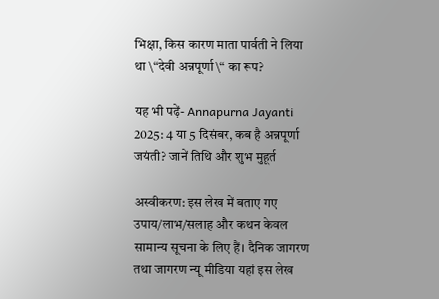भिक्षा, किस कारण माता पार्वती ने लिया था \“देवी अन्नपूर्णा\“ का रूप?

यह भी पढ़ें- Annapurna Jayanti 2025: 4 या 5 दिसंबर, कब है अन्नपूर्णा जयंती? जानें तिथि और शुभ मुहूर्त

अस्वीकरण: इस लेख में बताए गए उपाय/लाभ/सलाह और कथन केवल सामान्य सूचना के लिए हैं। दैनिक जागरण तथा जागरण न्यू मीडिया यहां इस लेख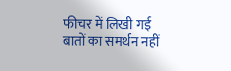फीचर में लिखी गई बातों का समर्थन नहीं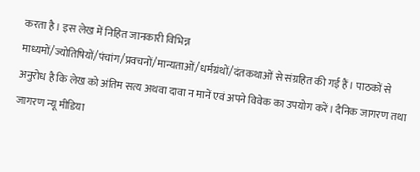करता है। इस लेख में निहित जानकारी विभिन्न माध्यमों/ज्योतिषियों/पंचांग/प्रवचनों/मान्यताओं/धर्मग्रंथों/दंतकथाओं से संग्रहित की गई हैं। पाठकों से अनुरोध है कि लेख को अंतिम सत्य अथवा दावा न मानें एवं अपने विवेक का उपयोग करें। दैनिक जागरण तथा जागरण न्यू मीडिया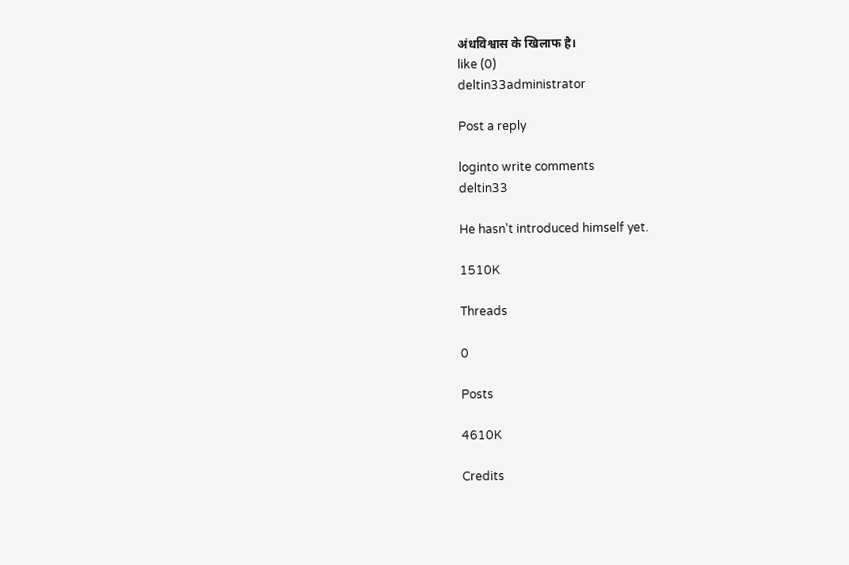अंधविश्वास के खिलाफ है।
like (0)
deltin33administrator

Post a reply

loginto write comments
deltin33

He hasn't introduced himself yet.

1510K

Threads

0

Posts

4610K

Credits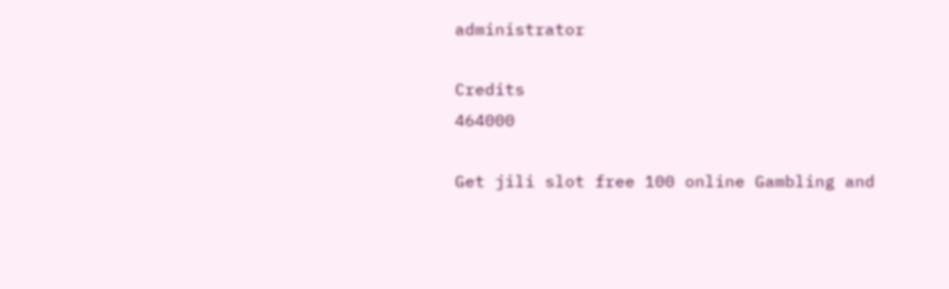administrator

Credits
464000

Get jili slot free 100 online Gambling and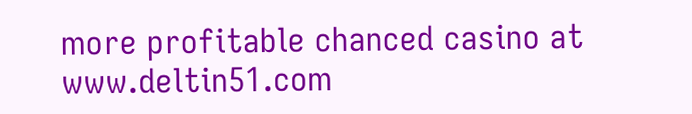more profitable chanced casino at www.deltin51.com